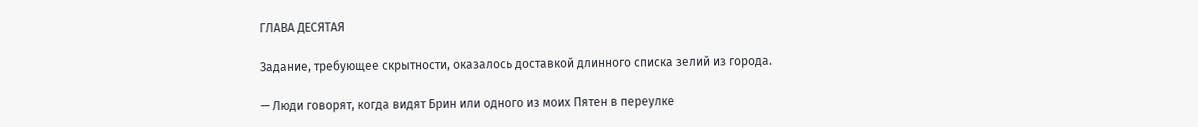ГЛАВА ДЕСЯТАЯ

Задание, требующее скрытности, оказалось доставкой длинного списка зелий из города.

— Люди говорят, когда видят Брин или одного из моих Пятен в переулке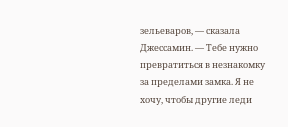зельеваров, — сказала Джессамин. — Тебе нужно превратиться в незнакомку за пределами замка. Я не хочу, чтобы другие леди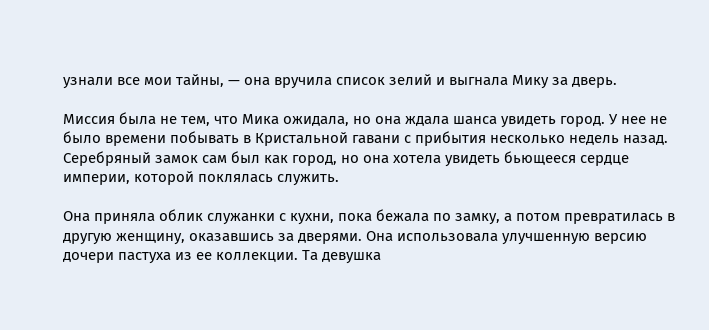узнали все мои тайны, — она вручила список зелий и выгнала Мику за дверь.

Миссия была не тем, что Мика ожидала, но она ждала шанса увидеть город. У нее не было времени побывать в Кристальной гавани с прибытия несколько недель назад. Серебряный замок сам был как город, но она хотела увидеть бьющееся сердце империи, которой поклялась служить.

Она приняла облик служанки с кухни, пока бежала по замку, а потом превратилась в другую женщину, оказавшись за дверями. Она использовала улучшенную версию дочери пастуха из ее коллекции. Та девушка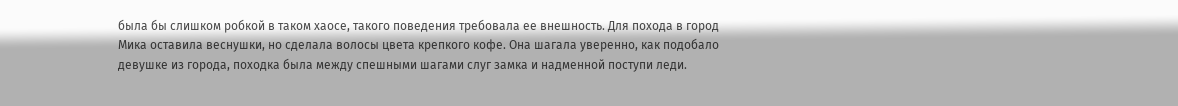была бы слишком робкой в таком хаосе, такого поведения требовала ее внешность. Для похода в город Мика оставила веснушки, но сделала волосы цвета крепкого кофе. Она шагала уверенно, как подобало девушке из города, походка была между спешными шагами слуг замка и надменной поступи леди.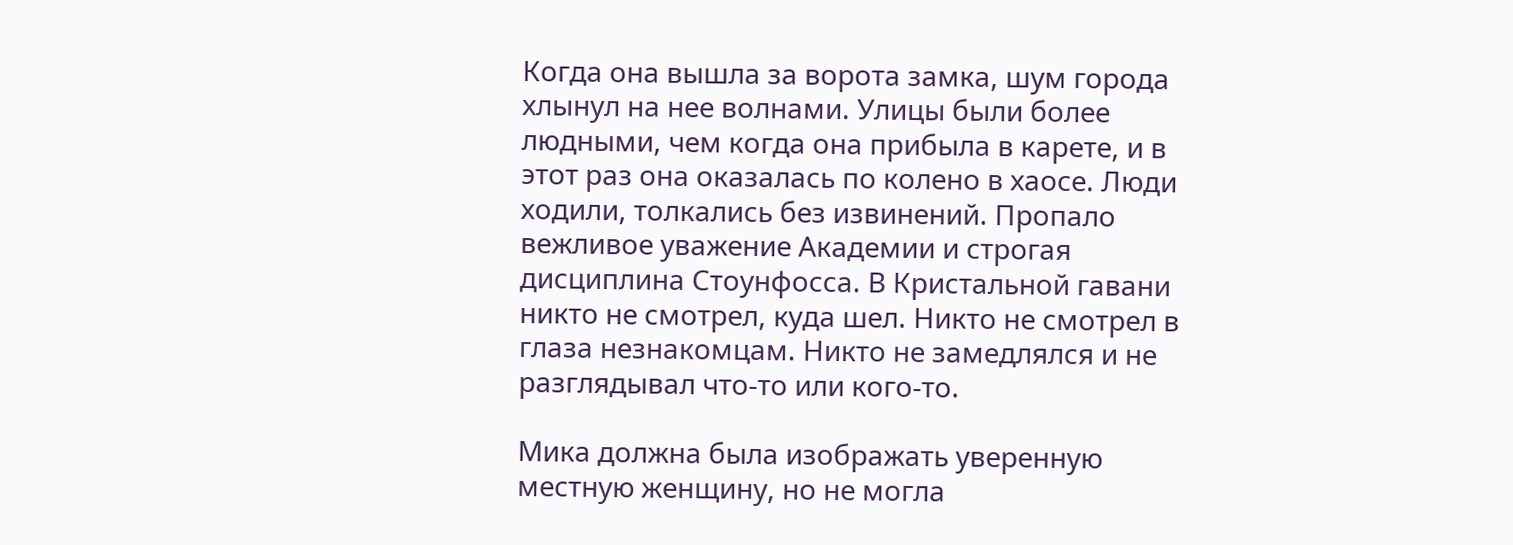Когда она вышла за ворота замка, шум города хлынул на нее волнами. Улицы были более людными, чем когда она прибыла в карете, и в этот раз она оказалась по колено в хаосе. Люди ходили, толкались без извинений. Пропало вежливое уважение Академии и строгая дисциплина Стоунфосса. В Кристальной гавани никто не смотрел, куда шел. Никто не смотрел в глаза незнакомцам. Никто не замедлялся и не разглядывал что-то или кого-то.

Мика должна была изображать уверенную местную женщину, но не могла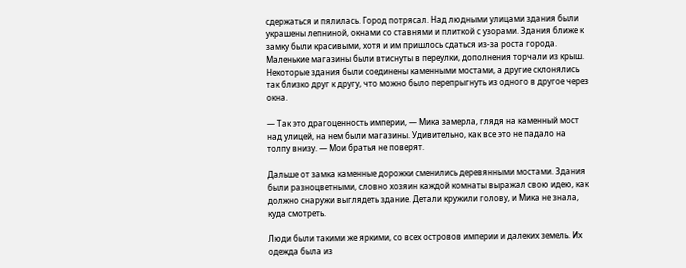сдержаться и пялилась. Город потрясал. Над людными улицами здания были украшены лепниной, окнами со ставнями и плиткой с узорами. Здания ближе к замку были красивыми, хотя и им пришлось сдаться из-за роста города. Маленькие магазины были втиснуты в переулки, дополнения торчали из крыш. Некоторые здания были соединены каменными мостами, а другие склонялись так близко друг к другу, что можно было перепрыгнуть из одного в другое через окна.

— Так это драгоценность империи, — Мика замерла, глядя на каменный мост над улицей, на нем были магазины. Удивительно, как все это не падало на толпу внизу. — Мои братья не поверят.

Дальше от замка каменные дорожки сменились деревянными мостами. Здания были разноцветными, словно хозяин каждой комнаты выражал свою идею, как должно снаружи выглядеть здание. Детали кружили голову, и Мика не знала, куда смотреть.

Люди были такими же яркими, со всех островов империи и далеких земель. Их одежда была из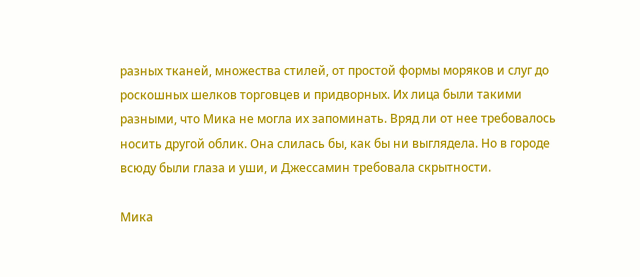разных тканей, множества стилей, от простой формы моряков и слуг до роскошных шелков торговцев и придворных. Их лица были такими разными, что Мика не могла их запоминать. Вряд ли от нее требовалось носить другой облик. Она слилась бы, как бы ни выглядела. Но в городе всюду были глаза и уши, и Джессамин требовала скрытности.

Мика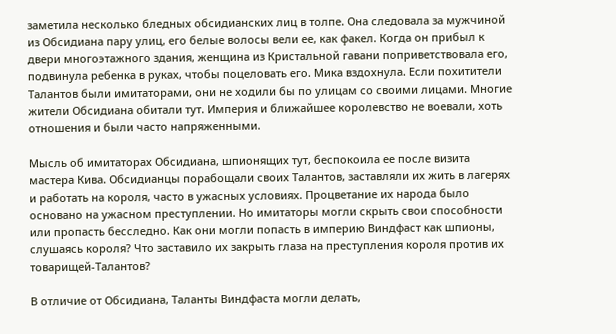заметила несколько бледных обсидианских лиц в толпе. Она следовала за мужчиной из Обсидиана пару улиц, его белые волосы вели ее, как факел. Когда он прибыл к двери многоэтажного здания, женщина из Кристальной гавани поприветствовала его, подвинула ребенка в руках, чтобы поцеловать его. Мика вздохнула. Если похитители Талантов были имитаторами, они не ходили бы по улицам со своими лицами. Многие жители Обсидиана обитали тут. Империя и ближайшее королевство не воевали, хоть отношения и были часто напряженными.

Мысль об имитаторах Обсидиана, шпионящих тут, беспокоила ее после визита мастера Кива. Обсидианцы порабощали своих Талантов, заставляли их жить в лагерях и работать на короля, часто в ужасных условиях. Процветание их народа было основано на ужасном преступлении. Но имитаторы могли скрыть свои способности или пропасть бесследно. Как они могли попасть в империю Виндфаст как шпионы, слушаясь короля? Что заставило их закрыть глаза на преступления короля против их товарищей-Талантов?

В отличие от Обсидиана, Таланты Виндфаста могли делать,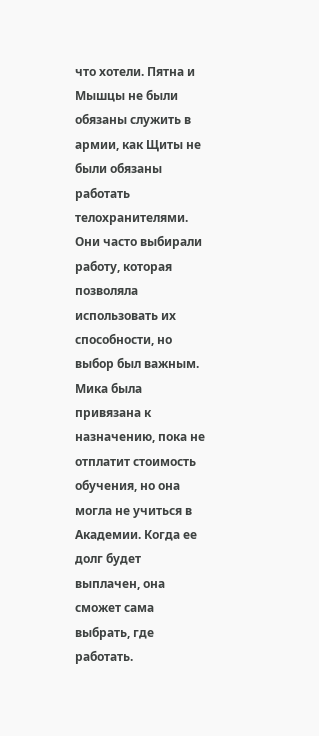что хотели. Пятна и Мышцы не были обязаны служить в армии, как Щиты не были обязаны работать телохранителями. Они часто выбирали работу, которая позволяла использовать их способности, но выбор был важным. Мика была привязана к назначению, пока не отплатит стоимость обучения, но она могла не учиться в Академии. Когда ее долг будет выплачен, она сможет сама выбрать, где работать.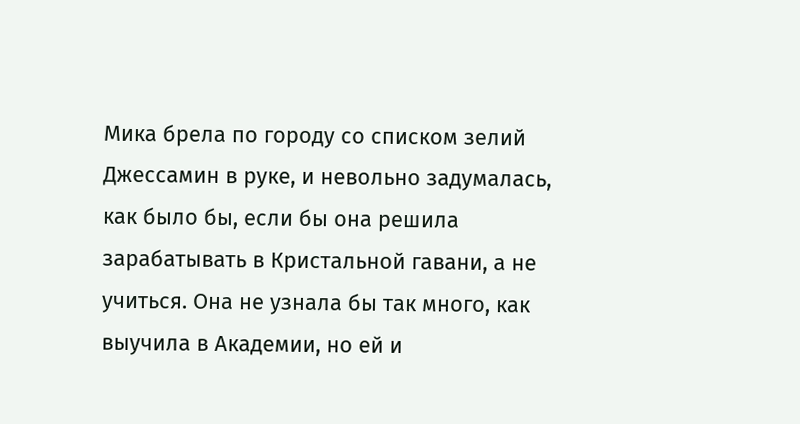Мика брела по городу со списком зелий Джессамин в руке, и невольно задумалась, как было бы, если бы она решила зарабатывать в Кристальной гавани, а не учиться. Она не узнала бы так много, как выучила в Академии, но ей и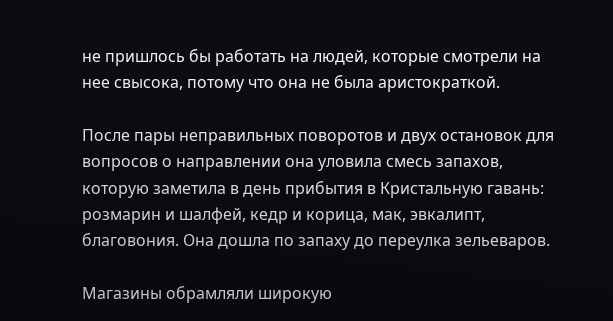не пришлось бы работать на людей, которые смотрели на нее свысока, потому что она не была аристократкой.

После пары неправильных поворотов и двух остановок для вопросов о направлении она уловила смесь запахов, которую заметила в день прибытия в Кристальную гавань: розмарин и шалфей, кедр и корица, мак, эвкалипт, благовония. Она дошла по запаху до переулка зельеваров.

Магазины обрамляли широкую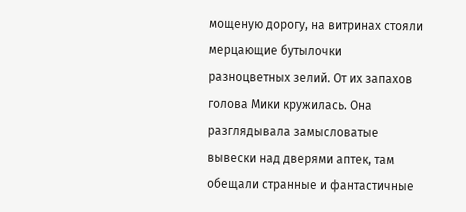мощеную дорогу, на витринах стояли мерцающие бутылочки разноцветных зелий. От их запахов голова Мики кружилась. Она разглядывала замысловатые вывески над дверями аптек, там обещали странные и фантастичные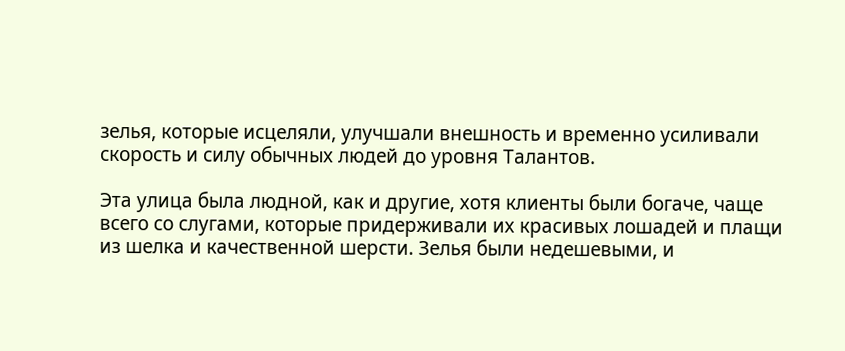зелья, которые исцеляли, улучшали внешность и временно усиливали скорость и силу обычных людей до уровня Талантов.

Эта улица была людной, как и другие, хотя клиенты были богаче, чаще всего со слугами, которые придерживали их красивых лошадей и плащи из шелка и качественной шерсти. Зелья были недешевыми, и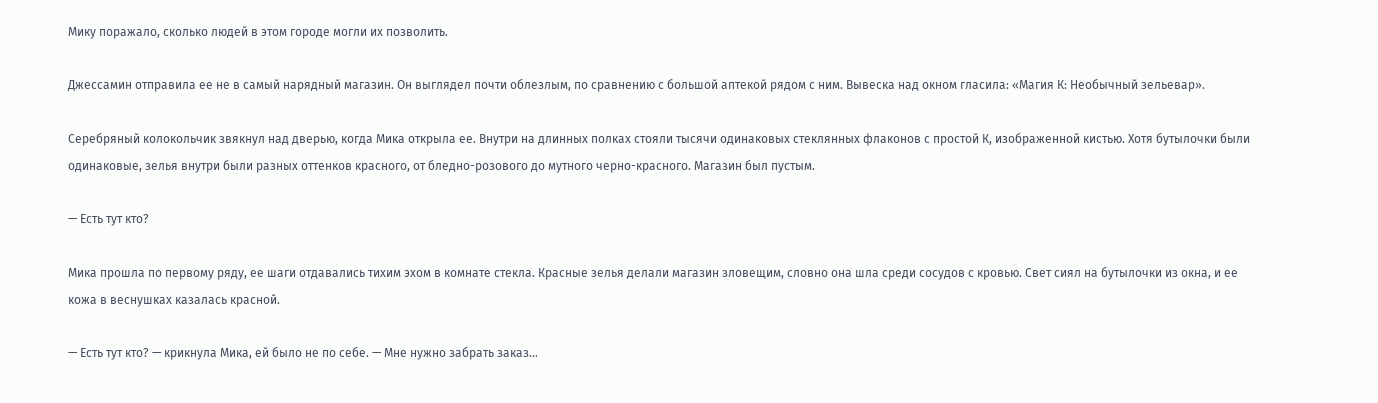Мику поражало, сколько людей в этом городе могли их позволить.

Джессамин отправила ее не в самый нарядный магазин. Он выглядел почти облезлым, по сравнению с большой аптекой рядом с ним. Вывеска над окном гласила: «Магия К: Необычный зельевар».

Серебряный колокольчик звякнул над дверью, когда Мика открыла ее. Внутри на длинных полках стояли тысячи одинаковых стеклянных флаконов с простой К, изображенной кистью. Хотя бутылочки были одинаковые, зелья внутри были разных оттенков красного, от бледно-розового до мутного черно-красного. Магазин был пустым.

— Есть тут кто?

Мика прошла по первому ряду, ее шаги отдавались тихим эхом в комнате стекла. Красные зелья делали магазин зловещим, словно она шла среди сосудов с кровью. Свет сиял на бутылочки из окна, и ее кожа в веснушках казалась красной.

— Есть тут кто? — крикнула Мика, ей было не по себе. — Мне нужно забрать заказ…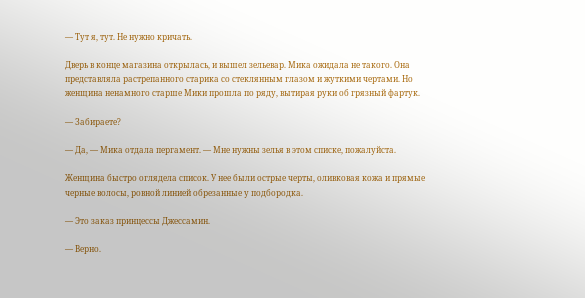— Тут я, тут. Не нужно кричать.

Дверь в конце магазина открылась, и вышел зельевар. Мика ожидала не такого. Она представляла растрепанного старика со стеклянным глазом и жуткими чертами. Но женщина ненамного старше Мики прошла по ряду, вытирая руки об грязный фартук.

— Забираете?

— Да, — Мика отдала пергамент. — Мне нужны зелья в этом списке, пожалуйста.

Женщина быстро оглядела список. У нее были острые черты, оливковая кожа и прямые черные волосы, ровной линией обрезанные у подбородка.

— Это заказ принцессы Джессамин.

— Верно.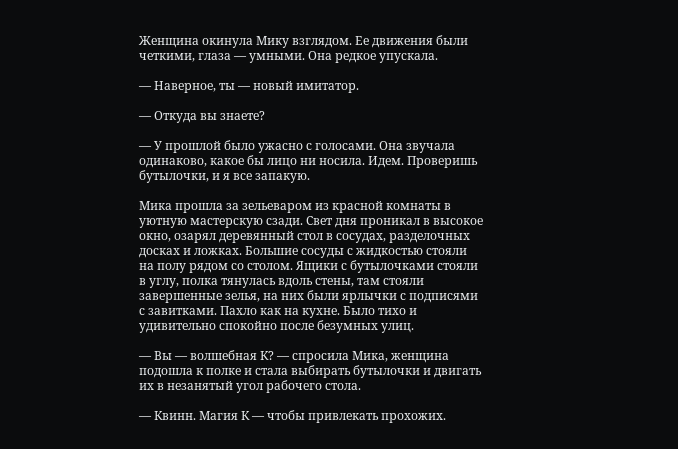Женщина окинула Мику взглядом. Ее движения были четкими, глаза — умными. Она редкое упускала.

— Наверное, ты — новый имитатор.

— Откуда вы знаете?

— У прошлой было ужасно с голосами. Она звучала одинаково, какое бы лицо ни носила. Идем. Проверишь бутылочки, и я все запакую.

Мика прошла за зельеваром из красной комнаты в уютную мастерскую сзади. Свет дня проникал в высокое окно, озарял деревянный стол в сосудах, разделочных досках и ложках. Большие сосуды с жидкостью стояли на полу рядом со столом. Ящики с бутылочками стояли в углу, полка тянулась вдоль стены, там стояли завершенные зелья, на них были ярлычки с подписями с завитками. Пахло как на кухне. Было тихо и удивительно спокойно после безумных улиц.

— Вы — волшебная К? — спросила Мика, женщина подошла к полке и стала выбирать бутылочки и двигать их в незанятый угол рабочего стола.

— Квинн. Магия К — чтобы привлекать прохожих.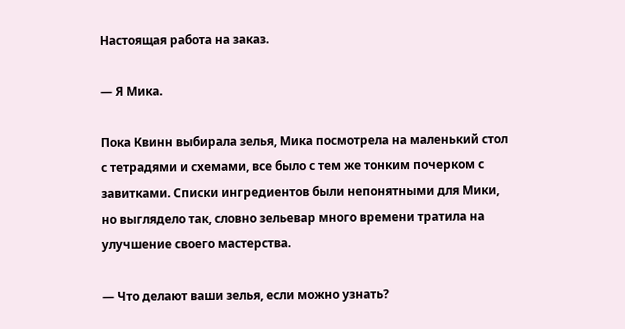Настоящая работа на заказ.

— Я Мика.

Пока Квинн выбирала зелья, Мика посмотрела на маленький стол с тетрадями и схемами, все было с тем же тонким почерком с завитками. Списки ингредиентов были непонятными для Мики, но выглядело так, словно зельевар много времени тратила на улучшение своего мастерства.

— Что делают ваши зелья, если можно узнать?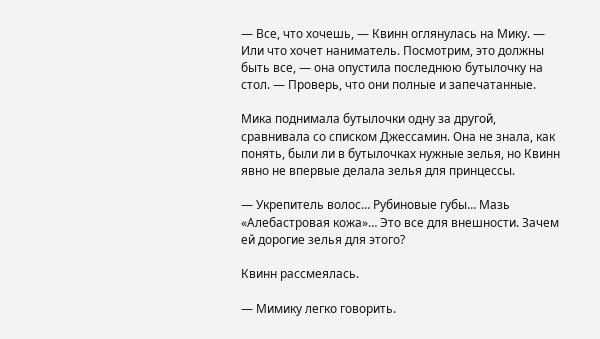— Все, что хочешь, — Квинн оглянулась на Мику. — Или что хочет наниматель. Посмотрим, это должны быть все, — она опустила последнюю бутылочку на стол. — Проверь, что они полные и запечатанные.

Мика поднимала бутылочки одну за другой, сравнивала со списком Джессамин. Она не знала, как понять, были ли в бутылочках нужные зелья, но Квинн явно не впервые делала зелья для принцессы.

— Укрепитель волос… Рубиновые губы… Мазь «Алебастровая кожа»… Это все для внешности. Зачем ей дорогие зелья для этого?

Квинн рассмеялась.

— Мимику легко говорить.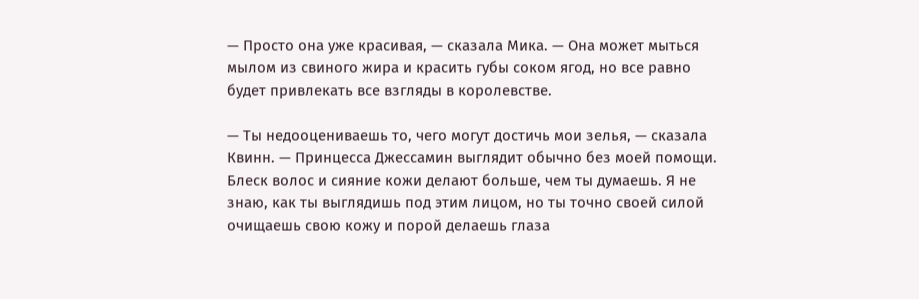— Просто она уже красивая, — сказала Мика. — Она может мыться мылом из свиного жира и красить губы соком ягод, но все равно будет привлекать все взгляды в королевстве.

— Ты недооцениваешь то, чего могут достичь мои зелья, — сказала Квинн. — Принцесса Джессамин выглядит обычно без моей помощи. Блеск волос и сияние кожи делают больше, чем ты думаешь. Я не знаю, как ты выглядишь под этим лицом, но ты точно своей силой очищаешь свою кожу и порой делаешь глаза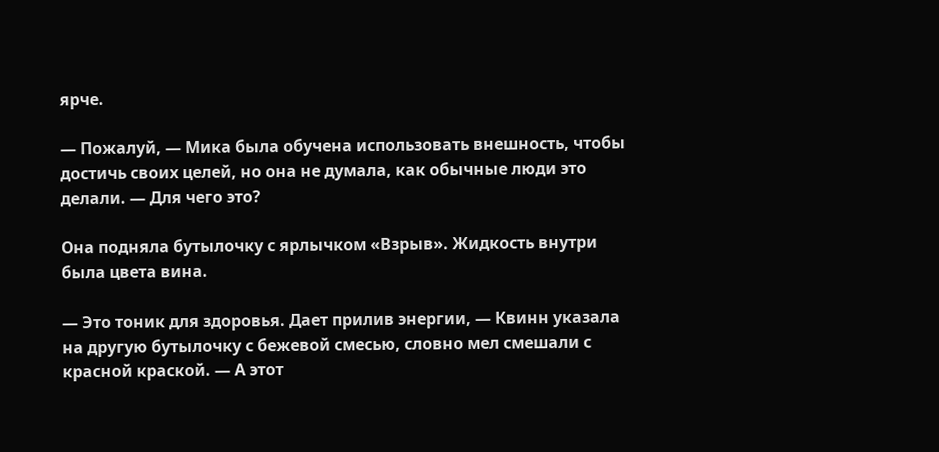ярче.

— Пожалуй, — Мика была обучена использовать внешность, чтобы достичь своих целей, но она не думала, как обычные люди это делали. — Для чего это?

Она подняла бутылочку с ярлычком «Взрыв». Жидкость внутри была цвета вина.

— Это тоник для здоровья. Дает прилив энергии, — Квинн указала на другую бутылочку с бежевой смесью, словно мел смешали с красной краской. — А этот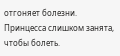отгоняет болезни. Принцесса слишком занята, чтобы болеть.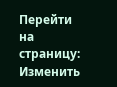Перейти на страницу:
Изменить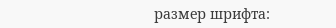размер шрифта: